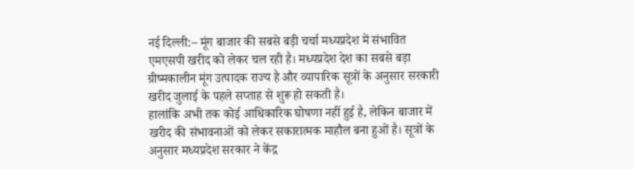नई दिल्ली:– मूंग बाजार की सबसे बड़ी चर्चा मध्यप्रदेश में संभावित एमएसपी खरीद को लेकर चल रही है। मध्यप्रदेश देश का सबसे बड़ा ग्रीष्मकालीन मूंग उत्पादक राज्य है और व्यापारिक सूत्रों के अनुसार सरकारी खरीद जुलाई के पहले सप्ताह से शुरू हो सकती है।
हालांकि अभी तक कोई आधिकारिक घोषणा नहीं हुई है, लेकिन बाजार में खरीद की संभावनाओं को लेकर सकारात्मक माहौल बना हुओं है। सूत्रों के अनुसार मध्यप्रदेश सरकार ने केंद्र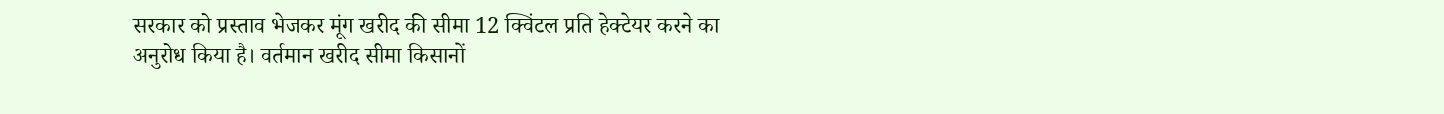सरकार को प्रस्ताव भेजकर मूंग खरीद की सीमा 12 क्विंटल प्रति हेक्टेयर करने का अनुरोध किया है। वर्तमान खरीद सीमा किसानों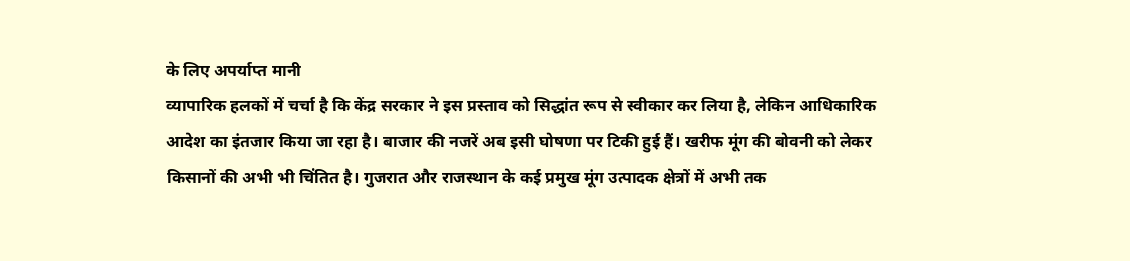के लिए अपर्याप्त मानी
व्यापारिक हलकों में चर्चा है कि केंद्र सरकार ने इस प्रस्ताव को सिद्धांत रूप से स्वीकार कर लिया है, लेकिन आधिकारिक आदेश का इंतजार किया जा रहा है। बाजार की नजरें अब इसी घोषणा पर टिकी हुई हैं। खरीफ मूंग की बोवनी को लेकर किसानों की अभी भी चिंतित है। गुजरात और राजस्थान के कई प्रमुख मूंग उत्पादक क्षेत्रों में अभी तक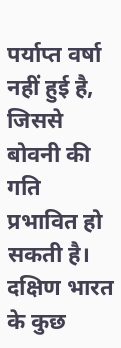पर्याप्त वर्षा नहीं हुई है, जिससे बोवनी की गति प्रभावित हो सकती है। दक्षिण भारत के कुछ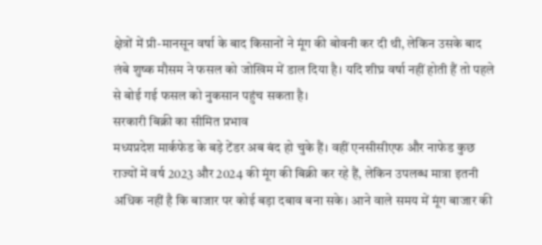क्षेत्रों में प्री-मानसून वर्षा के बाद किसानों ने मूंग की बोवनी कर दी थी, लेकिन उसके बाद लंबे शुष्क मौसम ने फसल को जोखिम में डाल दिया है। यदि शीघ्र वर्षा नहीं होती हैं तो पहले से बोई गई फसल को नुकसान पहुंच सकता है।
सरकारी बिक्री का सीमित प्रभाव
मध्यप्रदेश मार्कफेड के बड़े टेंडर अब बंद हो चुके हैं। वहीं एनसीसीएफ और नाफेड कुछ राज्यों में वर्ष 2023 और 2024 की मूंग की बिक्री कर रहे हैं, लेकिन उपलब्ध मात्रा इतनी अधिक नहीं है कि बाजार पर कोई बड़ा दबाव बना सके। आने वाले समय में मूंग बाजार की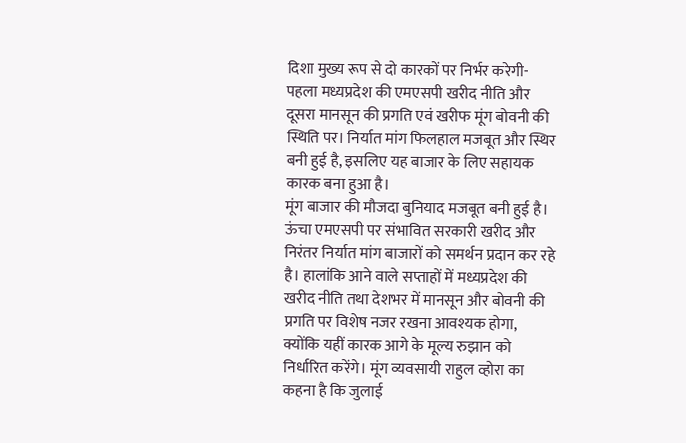दिशा मुख्य रूप से दो कारकों पर निर्भर करेगी-पहला मध्यप्रदेश की एमएसपी खरीद नीति और दूसरा मानसून की प्रगति एवं खरीफ मूंग बोवनी की स्थिति पर। निर्यात मांग फिलहाल मजबूत और स्थिर बनी हुई है, इसलिए यह बाजार के लिए सहायक कारक बना हुआ है।
मूंग बाजार की मौजदा बुनियाद मजबूत बनी हुई है। ऊंचा एमएसपी पर संभावित सरकारी खरीद और निरंतर निर्यात मांग बाजारों को समर्थन प्रदान कर रहे है। हालांकि आने वाले सप्ताहों में मध्यप्रदेश की खरीद नीति तथा देशभर में मानसून और बोवनी की प्रगति पर विशेष नजर रखना आवश्यक होगा, क्योंकि यहीं कारक आगे के मूल्य रुझान को निर्धारित करेंगे। मूंग व्यवसायी राहुल व्होरा का कहना है कि जुलाई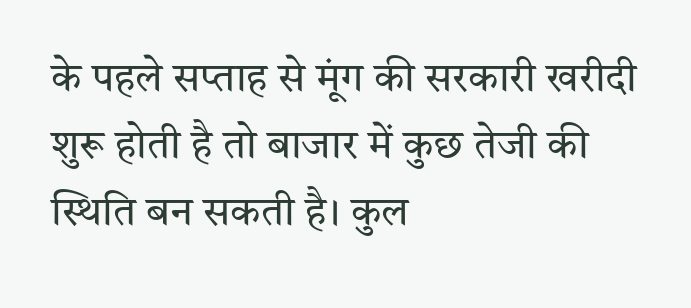के पहले सप्ताह से मूंग की सरकारी खरीदी शुरू होती है तो बाजार में कुछ तेजी की स्थिति बन सकती है। कुल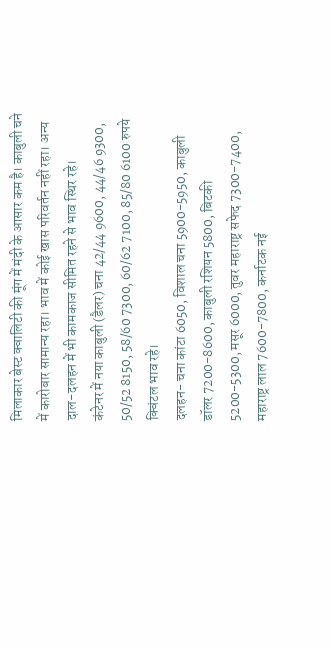मिलाकार बेस्ट क्वालिटी की मूंग में मंदी के आसार कम है। काबुली चने में कारोबार सामान्य रहा। भाव में कोई खास परिवर्तन नहीं रहा। अन्य दाल-दलहन में भी कामकाज सीमित रहने से भाव स्थिर रहे।
कंटेनर में नया काबुली (डैलर) चना 42/44 9600, 44/46 9300, 50/52 8150, 58/60 7300, 60/62 7100, 85/80 6100 रुपये क्विंटल भाव रहे।
दलहन- चना कांटा 6050, विशाल चना 5900-5950, काबुली डॉलर 7200-8600, काबुली रशियन 5800, बिटकी 5200-5300, मसूर 6000, तुवर महाराष्ट्र सफेद 7300-7400, महाराष्ट्र लाल 7600-7800, कर्नाटक नई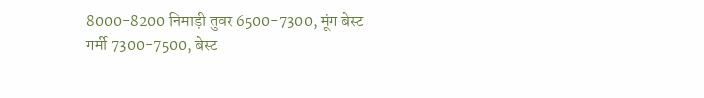8000-8200 निमाड़ी तुवर 6500-7300, मूंग बेस्ट गर्मी 7300-7500, बेस्ट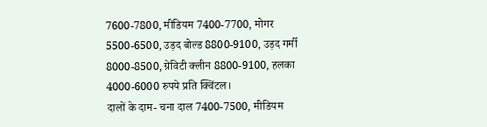7600-7800, मीडियम 7400-7700, मोगर 5500-6500, उड़द बोल्ड 8800-9100, उड़द गर्मी 8000-8500, ग्रेविटी क्लीन 8800-9100, हलका 4000-6000 रुपये प्रति क्विंटल।
दालों के दाम- चना दाल 7400-7500, मीडियम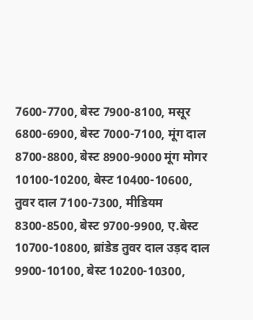7600-7700, बेस्ट 7900-8100, मसूर 6800-6900, बेस्ट 7000-7100, मूंग दाल 8700-8800, बेस्ट 8900-9000 मूंग मोगर 10100-10200, बेस्ट 10400-10600, तुवर दाल 7100-7300, मीडियम 8300-8500, बेस्ट 9700-9900, ए.बेस्ट 10700-10800, ब्रांडेड तुवर दाल उड़द दाल 9900-10100, बेस्ट 10200-10300,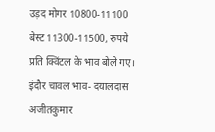उड़द मोगर 10800-11100 बेस्ट 11300-11500, रुपये प्रति क्विंटल के भाव बोले गए।
इंदौर चावल भाव- दयालदास अजीतकुमार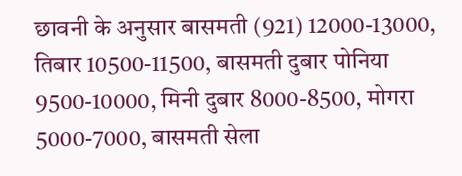छावनी के अनुसार बासमती (921) 12000-13000, तिबार 10500-11500, बासमती दुबार पोनिया 9500-10000, मिनी दुबार 8000-8500, मोगरा 5000-7000, बासमती सेला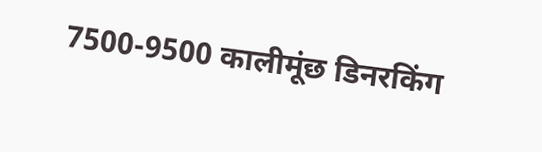7500-9500 कालीमूंछ डिनरकिंग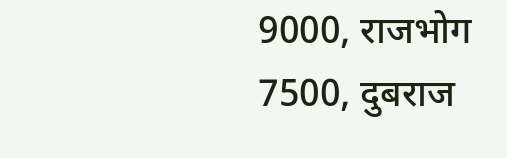9000, राजभोग 7500, दुबराज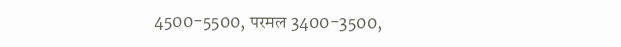4500-5500, परमल 3400-3500,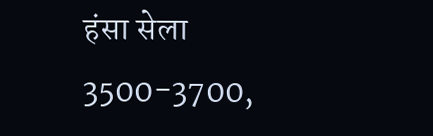हंसा सेला 3500-3700,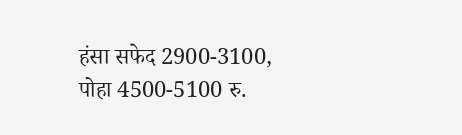हंसा सफेद 2900-3100, पोहा 4500-5100 रु.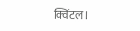क्विंटल।